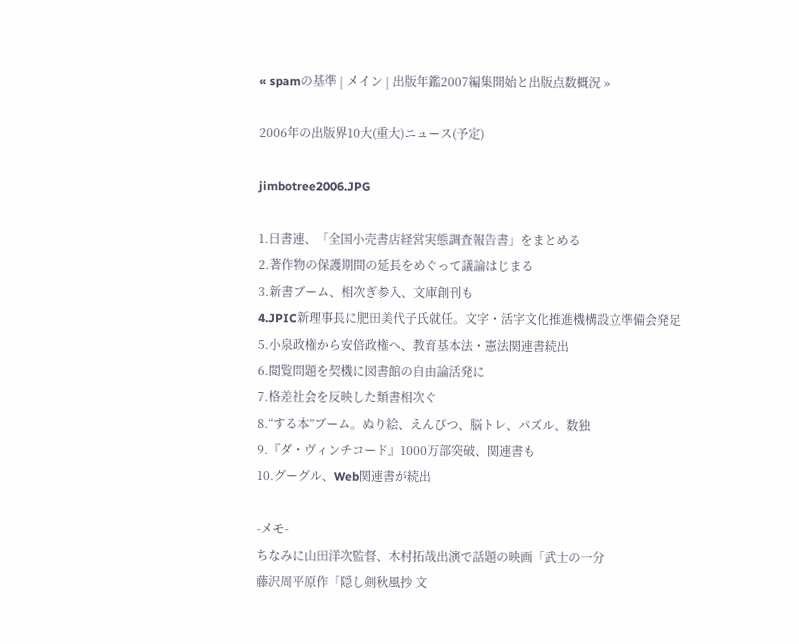« spamの基準 | メイン | 出版年鑑2007編集開始と出版点数概況 »

2006年の出版界10大(重大)ニュース(予定)

jimbotree2006.JPG

1.日書連、「全国小売書店経営実態調査報告書」をまとめる
2.著作物の保護期間の延長をめぐって議論はじまる
3.新書ブーム、相次ぎ参入、文庫創刊も
4.JPIC新理事長に肥田美代子氏就任。文字・活字文化推進機構設立準備会発足
5.小泉政権から安倍政権へ、教育基本法・憲法関連書続出
6.閲覧問題を契機に図書館の自由論活発に
7.格差社会を反映した類書相次ぐ
8.“する本”ブーム。ぬり絵、えんぴつ、脳トレ、パズル、数独
9.『ダ・ヴィンチコード』1000万部突破、関連書も
10.グーグル、Web関連書が続出

-メモ-
ちなみに山田洋次監督、木村拓哉出演で話題の映画「武士の一分
藤沢周平原作「隠し剣秋風抄 文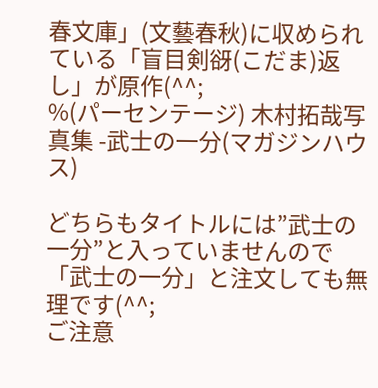春文庫」(文藝春秋)に収められている「盲目剣谺(こだま)返し」が原作(^^;
%(パーセンテージ) 木村拓哉写真集 -武士の一分(マガジンハウス)

どちらもタイトルには”武士の一分”と入っていませんので
「武士の一分」と注文しても無理です(^^;
ご注意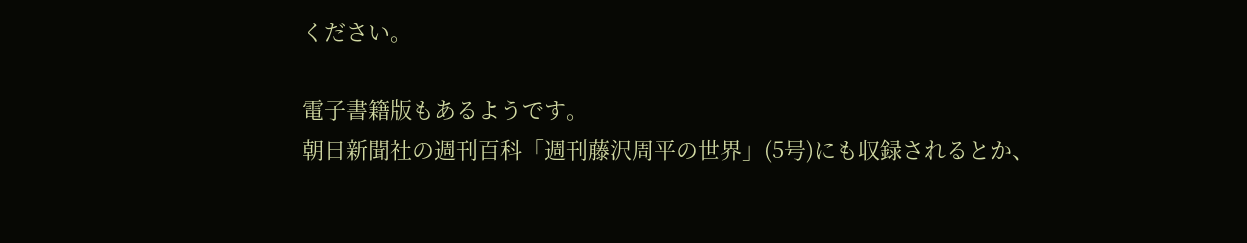ください。

電子書籍版もあるようです。
朝日新聞社の週刊百科「週刊藤沢周平の世界」(5号)にも収録されるとか、